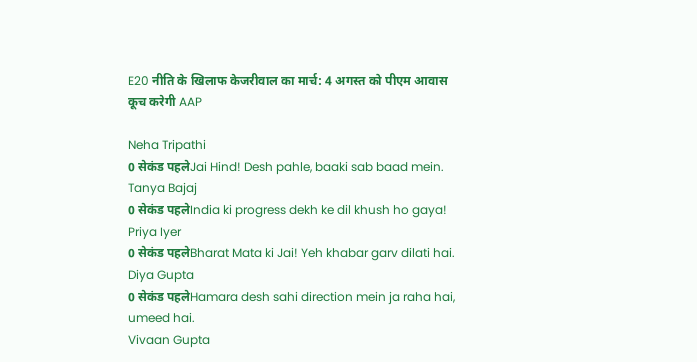E20 नीति के खिलाफ केजरीवाल का मार्च: 4 अगस्त को पीएम आवास कूच करेगी AAP

Neha Tripathi
0 सेकंड पहलेJai Hind! Desh pahle, baaki sab baad mein.
Tanya Bajaj
0 सेकंड पहलेIndia ki progress dekh ke dil khush ho gaya!
Priya Iyer
0 सेकंड पहलेBharat Mata ki Jai! Yeh khabar garv dilati hai.
Diya Gupta
0 सेकंड पहलेHamara desh sahi direction mein ja raha hai, umeed hai.
Vivaan Gupta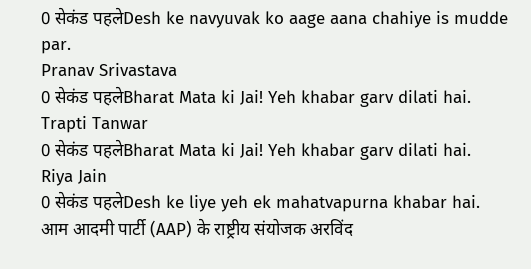0 सेकंड पहलेDesh ke navyuvak ko aage aana chahiye is mudde par.
Pranav Srivastava
0 सेकंड पहलेBharat Mata ki Jai! Yeh khabar garv dilati hai.
Trapti Tanwar
0 सेकंड पहलेBharat Mata ki Jai! Yeh khabar garv dilati hai.
Riya Jain
0 सेकंड पहलेDesh ke liye yeh ek mahatvapurna khabar hai.
आम आदमी पार्टी (AAP) के राष्ट्रीय संयोजक अरविंद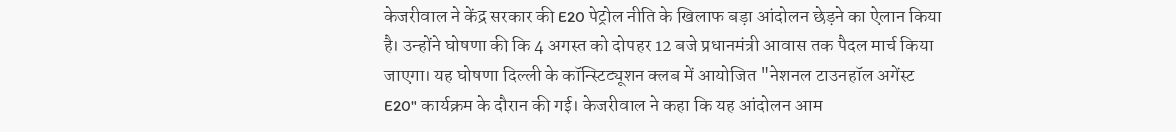केजरीवाल ने केंद्र सरकार की E20 पेट्रोल नीति के खिलाफ बड़ा आंदोलन छेड़ने का ऐलान किया है। उन्होंने घोषणा की कि 4 अगस्त को दोपहर 12 बजे प्रधानमंत्री आवास तक पैदल मार्च किया जाएगा। यह घोषणा दिल्ली के कॉन्स्टिट्यूशन क्लब में आयोजित "नेशनल टाउनहॉल अगेंस्ट E20" कार्यक्रम के दौरान की गई। केजरीवाल ने कहा कि यह आंदोलन आम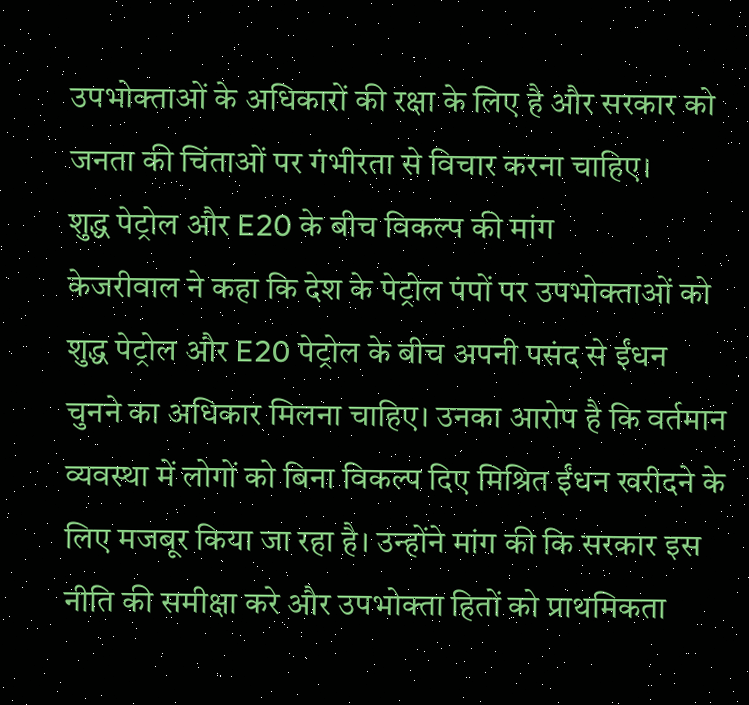उपभोक्ताओं के अधिकारों की रक्षा के लिए है और सरकार को जनता की चिंताओं पर गंभीरता से विचार करना चाहिए।
शुद्ध पेट्रोल और E20 के बीच विकल्प की मांग
केजरीवाल ने कहा कि देश के पेट्रोल पंपों पर उपभोक्ताओं को शुद्ध पेट्रोल और E20 पेट्रोल के बीच अपनी पसंद से ईंधन चुनने का अधिकार मिलना चाहिए। उनका आरोप है कि वर्तमान व्यवस्था में लोगों को बिना विकल्प दिए मिश्रित ईंधन खरीदने के लिए मजबूर किया जा रहा है। उन्होंने मांग की कि सरकार इस नीति की समीक्षा करे और उपभोक्ता हितों को प्राथमिकता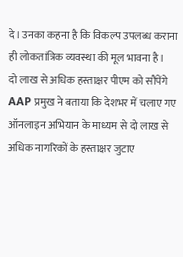दे। उनका कहना है कि विकल्प उपलब्ध कराना ही लोकतांत्रिक व्यवस्था की मूल भावना है।
दो लाख से अधिक हस्ताक्षर पीएम को सौंपेंगे
AAP प्रमुख ने बताया कि देशभर में चलाए गए ऑनलाइन अभियान के माध्यम से दो लाख से अधिक नागरिकों के हस्ताक्षर जुटाए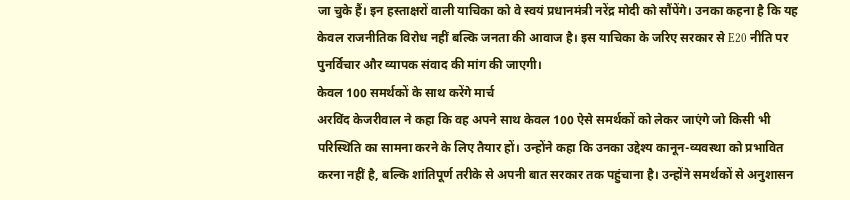जा चुके हैं। इन हस्ताक्षरों वाली याचिका को वे स्वयं प्रधानमंत्री नरेंद्र मोदी को सौंपेंगे। उनका कहना है कि यह केवल राजनीतिक विरोध नहीं बल्कि जनता की आवाज है। इस याचिका के जरिए सरकार से E20 नीति पर पुनर्विचार और व्यापक संवाद की मांग की जाएगी।
केवल 100 समर्थकों के साथ करेंगे मार्च
अरविंद केजरीवाल ने कहा कि वह अपने साथ केवल 100 ऐसे समर्थकों को लेकर जाएंगे जो किसी भी परिस्थिति का सामना करने के लिए तैयार हों। उन्होंने कहा कि उनका उद्देश्य कानून-व्यवस्था को प्रभावित करना नहीं है, बल्कि शांतिपूर्ण तरीके से अपनी बात सरकार तक पहुंचाना है। उन्होंने समर्थकों से अनुशासन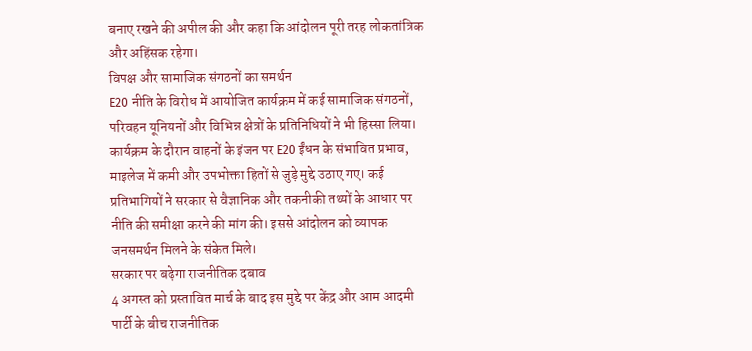बनाए रखने की अपील की और कहा कि आंदोलन पूरी तरह लोकतांत्रिक और अहिंसक रहेगा।
विपक्ष और सामाजिक संगठनों का समर्थन
E20 नीति के विरोध में आयोजित कार्यक्रम में कई सामाजिक संगठनों, परिवहन यूनियनों और विभिन्न क्षेत्रों के प्रतिनिधियों ने भी हिस्सा लिया। कार्यक्रम के दौरान वाहनों के इंजन पर E20 ईंधन के संभावित प्रभाव, माइलेज में कमी और उपभोक्ता हितों से जुड़े मुद्दे उठाए गए। कई प्रतिभागियों ने सरकार से वैज्ञानिक और तकनीकी तथ्यों के आधार पर नीति की समीक्षा करने की मांग की। इससे आंदोलन को व्यापक जनसमर्थन मिलने के संकेत मिले।
सरकार पर बढ़ेगा राजनीतिक दबाव
4 अगस्त को प्रस्तावित मार्च के बाद इस मुद्दे पर केंद्र और आम आदमी पार्टी के बीच राजनीतिक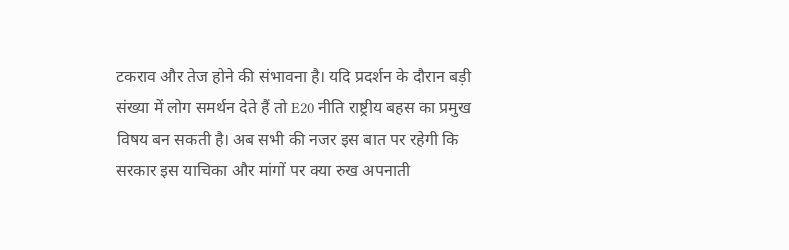टकराव और तेज होने की संभावना है। यदि प्रदर्शन के दौरान बड़ी संख्या में लोग समर्थन देते हैं तो E20 नीति राष्ट्रीय बहस का प्रमुख विषय बन सकती है। अब सभी की नजर इस बात पर रहेगी कि सरकार इस याचिका और मांगों पर क्या रुख अपनाती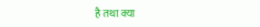है तथा क्या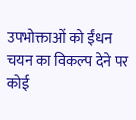उपभोक्ताओं को ईंधन चयन का विकल्प देने पर कोई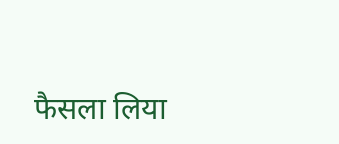फैसला लिया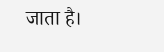जाता है।